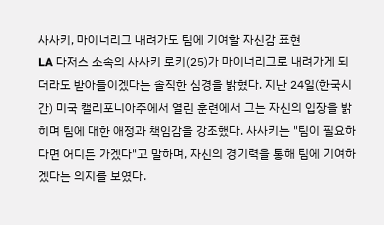사사키, 마이너리그 내려가도 팀에 기여할 자신감 표현
LA 다저스 소속의 사사키 로키(25)가 마이너리그로 내려가게 되더라도 받아들이겠다는 솔직한 심경을 밝혔다. 지난 24일(한국시간) 미국 캘리포니아주에서 열린 훈련에서 그는 자신의 입장을 밝히며 팀에 대한 애정과 책임감을 강조했다. 사사키는 "팀이 필요하다면 어디든 가겠다"고 말하며, 자신의 경기력을 통해 팀에 기여하겠다는 의지를 보였다.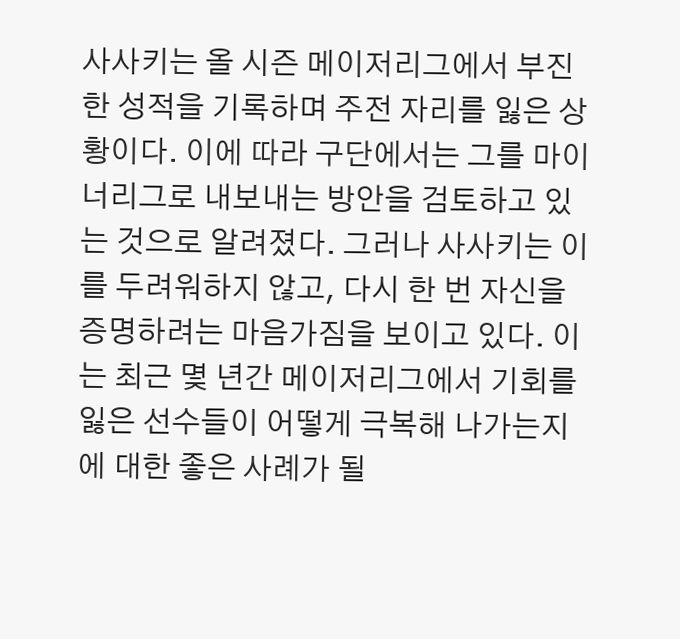사사키는 올 시즌 메이저리그에서 부진한 성적을 기록하며 주전 자리를 잃은 상황이다. 이에 따라 구단에서는 그를 마이너리그로 내보내는 방안을 검토하고 있는 것으로 알려졌다. 그러나 사사키는 이를 두려워하지 않고, 다시 한 번 자신을 증명하려는 마음가짐을 보이고 있다. 이는 최근 몇 년간 메이저리그에서 기회를 잃은 선수들이 어떻게 극복해 나가는지에 대한 좋은 사례가 될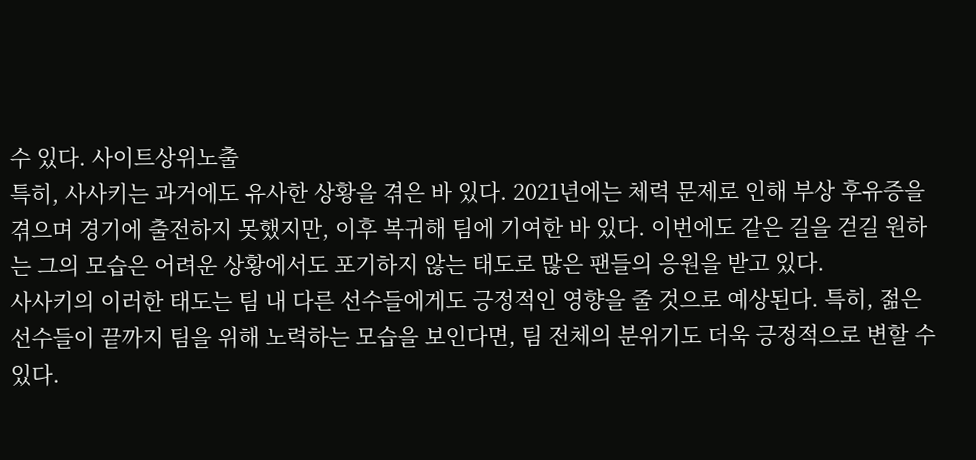수 있다. 사이트상위노출
특히, 사사키는 과거에도 유사한 상황을 겪은 바 있다. 2021년에는 체력 문제로 인해 부상 후유증을 겪으며 경기에 출전하지 못했지만, 이후 복귀해 팀에 기여한 바 있다. 이번에도 같은 길을 걷길 원하는 그의 모습은 어려운 상황에서도 포기하지 않는 태도로 많은 팬들의 응원을 받고 있다.
사사키의 이러한 태도는 팀 내 다른 선수들에게도 긍정적인 영향을 줄 것으로 예상된다. 특히, 젊은 선수들이 끝까지 팀을 위해 노력하는 모습을 보인다면, 팀 전체의 분위기도 더욱 긍정적으로 변할 수 있다.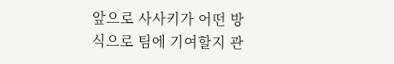앞으로 사사키가 어떤 방식으로 팀에 기여할지 관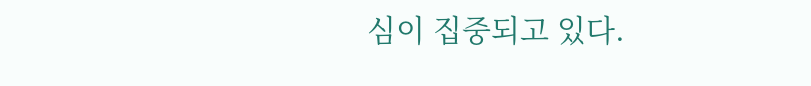심이 집중되고 있다.